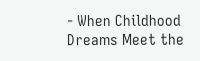- When Childhood Dreams Meet the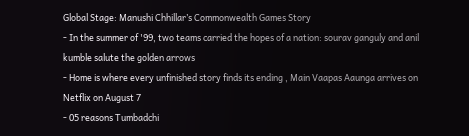Global Stage: Manushi Chhillar’s Commonwealth Games Story
- In the summer of '99, two teams carried the hopes of a nation: sourav ganguly and anil kumble salute the golden arrows
- Home is where every unfinished story finds its ending , Main Vaapas Aaunga arrives on Netflix on August 7
- 05 reasons Tumbadchi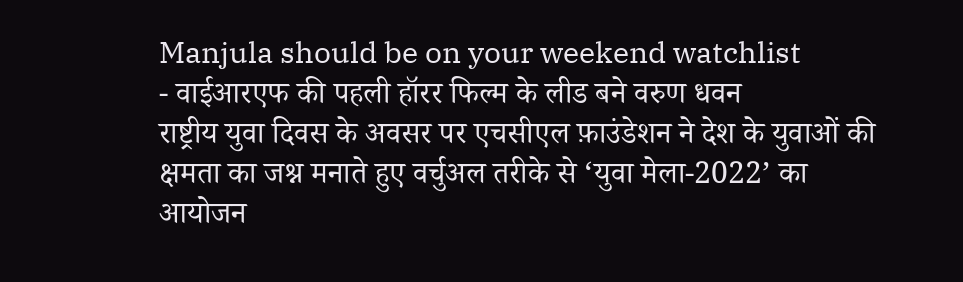Manjula should be on your weekend watchlist
- वाईआरएफ की पहली हॉरर फिल्म के लीड बने वरुण धवन
राष्ट्रीय युवा दिवस के अवसर पर एचसीएल फ़ाउंडेशन ने देश के युवाओं की क्षमता का जश्न मनाते हुए वर्चुअल तरीके से ‘युवा मेला-2022’ का आयोजन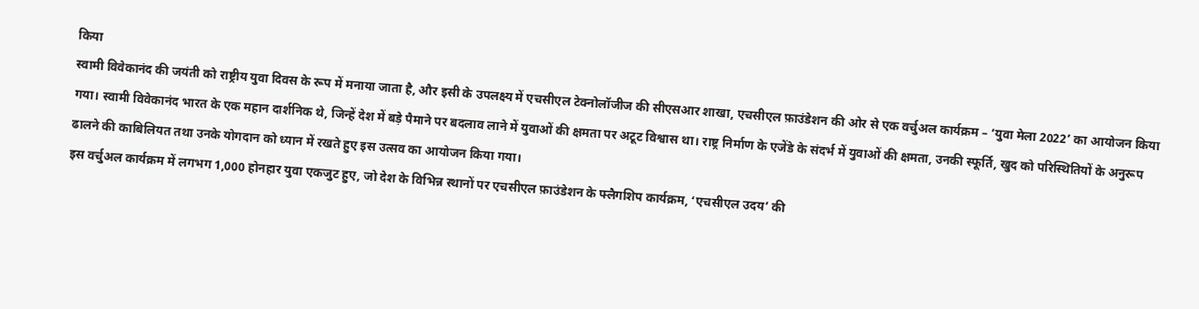किया
स्वामी विवेकानंद की जयंती को राष्ट्रीय युवा दिवस के रूप में मनाया जाता है, और इसी के उपलक्ष्य में एचसीएल टेक्नोलॉजीज की सीएसआर शाखा, एचसीएल फ़ाउंडेशन की ओर से एक वर्चुअल कार्यक्रम – ‘युवा मेला 2022’ का आयोजन किया गया। स्वामी विवेकानंद भारत के एक महान दार्शनिक थे, जिन्हें देश में बड़े पैमाने पर बदलाव लाने में युवाओं की क्षमता पर अटूट विश्वास था। राष्ट्र निर्माण के एजेंडे के संदर्भ में युवाओं की क्षमता, उनकी स्फूर्ति, खुद को परिस्थितियों के अनुरूप ढालने की काबिलियत तथा उनके योगदान को ध्यान में रखते हुए इस उत्सव का आयोजन किया गया।
इस वर्चुअल कार्यक्रम में लगभग 1,000 होनहार युवा एकजुट हुए, जो देश के विभिन्न स्थानों पर एचसीएल फ़ाउंडेशन के फ्लैगशिप कार्यक्रम, ‘एचसीएल उदय’ की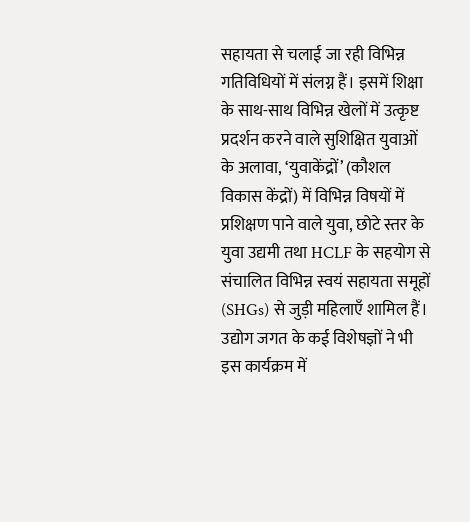सहायता से चलाई जा रही विभिन्न गतिविधियों में संलग्न हैं। इसमें शिक्षा के साथ-साथ विभिन्न खेलों में उत्कृष्ट प्रदर्शन करने वाले सुशिक्षित युवाओं के अलावा, ‘युवाकेंद्रों’ (कौशल विकास केंद्रों) में विभिन्न विषयों में प्रशिक्षण पाने वाले युवा, छोटे स्तर के युवा उद्यमी तथा HCLF के सहयोग से संचालित विभिन्न स्वयं सहायता समूहों (SHGs) से जुड़ी महिलाएँ शामिल हैं। उद्योग जगत के कई विशेषज्ञों ने भी इस कार्यक्रम में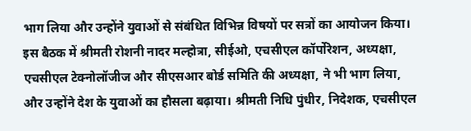भाग लिया और उन्होंने युवाओं से संबंधित विभिन्न विषयों पर सत्रों का आयोजन किया।
इस बैठक में श्रीमती रोशनी नादर मल्होत्रा, सीईओ, एचसीएल कॉर्पोरेशन, अध्यक्षा, एचसीएल टेक्नोलॉजीज और सीएसआर बोर्ड समिति की अध्यक्षा, ने भी भाग लिया, और उन्होंने देश के युवाओं का हौसला बढ़ाया। श्रीमती निधि पुंधीर, निदेशक, एचसीएल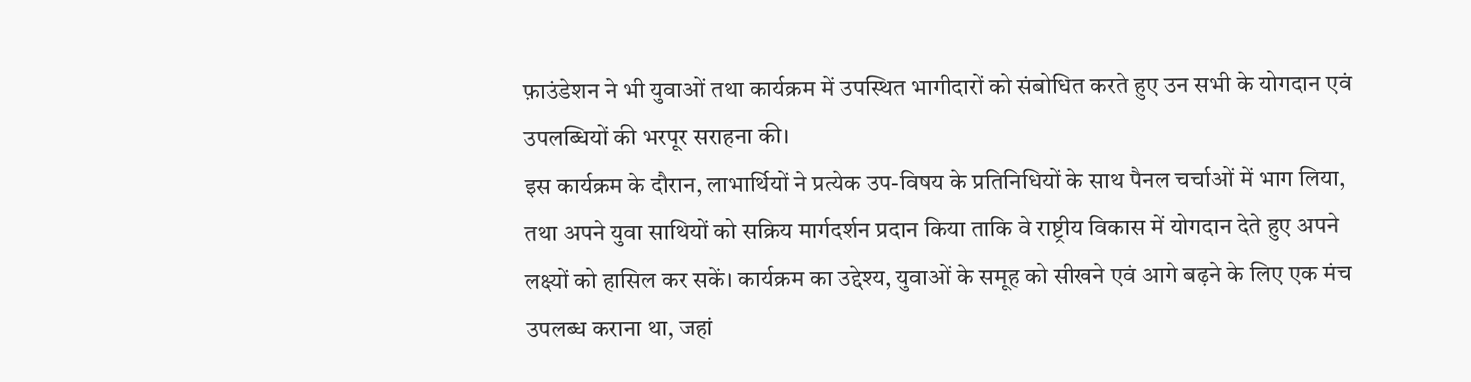फ़ाउंडेशन ने भी युवाओं तथा कार्यक्रम में उपस्थित भागीदारों को संबोधित करते हुए उन सभी के योगदान एवं उपलब्धियों की भरपूर सराहना की।
इस कार्यक्रम के दौरान, लाभार्थियों ने प्रत्येक उप-विषय के प्रतिनिधियों के साथ पैनल चर्चाओं में भाग लिया, तथा अपने युवा साथियों को सक्रिय मार्गदर्शन प्रदान किया ताकि वे राष्ट्रीय विकास में योगदान देते हुए अपने लक्ष्यों को हासिल कर सकें। कार्यक्रम का उद्देश्य, युवाओं के समूह को सीखने एवं आगे बढ़ने के लिए एक मंच उपलब्ध कराना था, जहां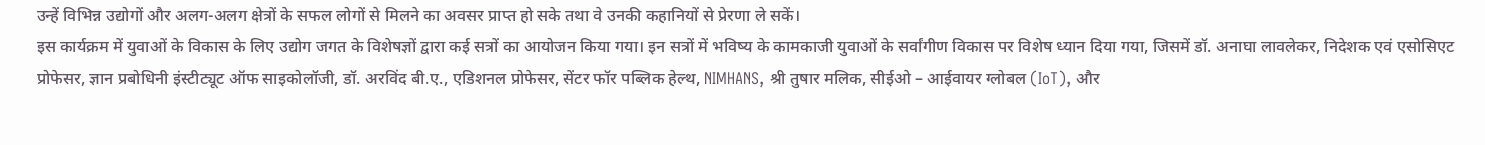उन्हें विभिन्न उद्योगों और अलग-अलग क्षेत्रों के सफल लोगों से मिलने का अवसर प्राप्त हो सके तथा वे उनकी कहानियों से प्रेरणा ले सकें।
इस कार्यक्रम में युवाओं के विकास के लिए उद्योग जगत के विशेषज्ञों द्वारा कई सत्रों का आयोजन किया गया। इन सत्रों में भविष्य के कामकाजी युवाओं के सर्वांगीण विकास पर विशेष ध्यान दिया गया, जिसमें डॉ. अनाघा लावलेकर, निदेशक एवं एसोसिएट प्रोफेसर, ज्ञान प्रबोधिनी इंस्टीट्यूट ऑफ साइकोलॉजी, डॉ. अरविंद बी.ए., एडिशनल प्रोफेसर, सेंटर फॉर पब्लिक हेल्थ, NIMHANS, श्री तुषार मलिक, सीईओ – आईवायर ग्लोबल (IoT), और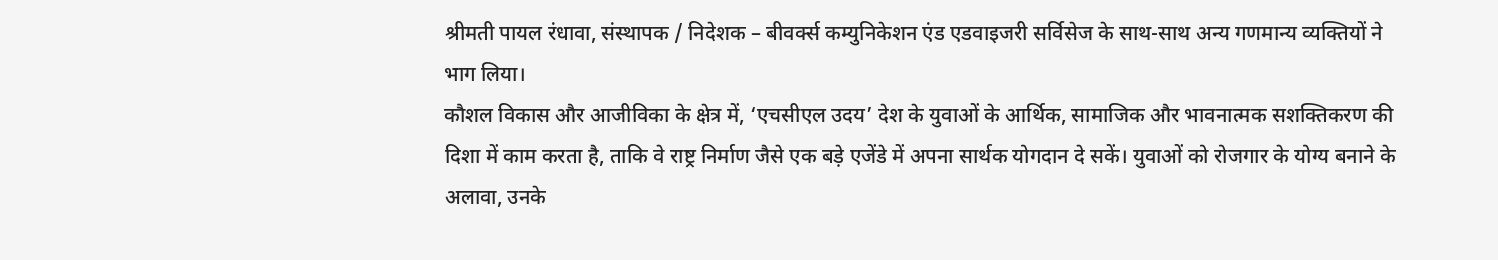श्रीमती पायल रंधावा, संस्थापक / निदेशक – बीवर्क्स कम्युनिकेशन एंड एडवाइजरी सर्विसेज के साथ-साथ अन्य गणमान्य व्यक्तियों ने भाग लिया।
कौशल विकास और आजीविका के क्षेत्र में, ‘एचसीएल उदय’ देश के युवाओं के आर्थिक, सामाजिक और भावनात्मक सशक्तिकरण की दिशा में काम करता है, ताकि वे राष्ट्र निर्माण जैसे एक बड़े एजेंडे में अपना सार्थक योगदान दे सकें। युवाओं को रोजगार के योग्य बनाने के अलावा, उनके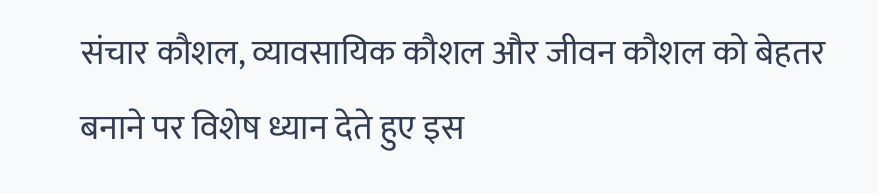संचार कौशल, व्यावसायिक कौशल और जीवन कौशल को बेहतर बनाने पर विशेष ध्यान देते हुए इस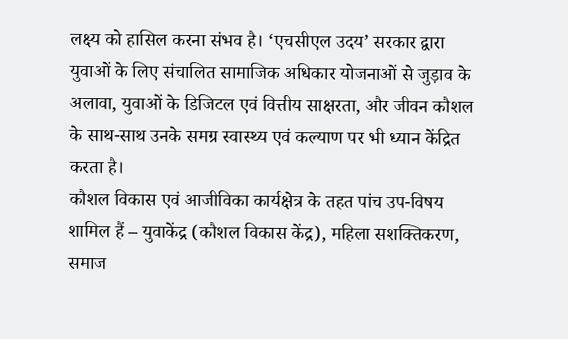लक्ष्य को हासिल करना संभव है। ‘एचसीएल उदय’ सरकार द्वारा युवाओं के लिए संचालित सामाजिक अधिकार योजनाओं से जुड़ाव के अलावा, युवाओं के डिजिटल एवं वित्तीय साक्षरता, और जीवन कौशल के साथ-साथ उनके समग्र स्वास्थ्य एवं कल्याण पर भी ध्यान केंद्रित करता है।
कौशल विकास एवं आजीविका कार्यक्षेत्र के तहत पांच उप-विषय शामिल हैं – युवाकेंद्र (कौशल विकास केंद्र), महिला सशक्तिकरण, समाज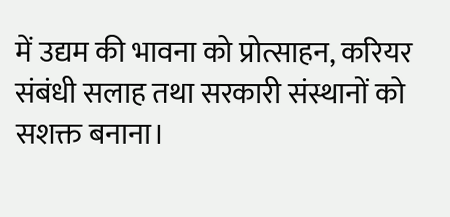में उद्यम की भावना को प्रोत्साहन, करियर संबंधी सलाह तथा सरकारी संस्थानों को सशक्त बनाना।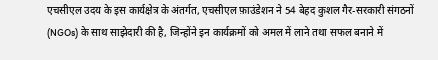एचसीएल उदय के इस कार्यक्षेत्र के अंतर्गत, एचसीएल फ़ाउंडेशन ने 54 बेहद कुशल गैर-सरकारी संगठनों (NGOs) के साथ साझेदारी की है, जिन्होंने इन कार्यक्रमों को अमल में लाने तथा सफल बनाने में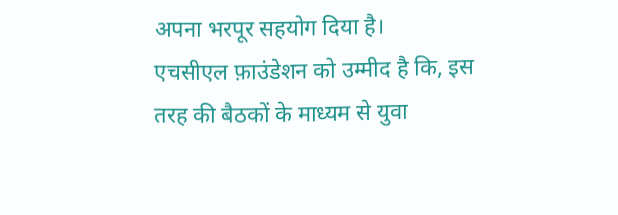अपना भरपूर सहयोग दिया है।
एचसीएल फ़ाउंडेशन को उम्मीद है कि, इस तरह की बैठकों के माध्यम से युवा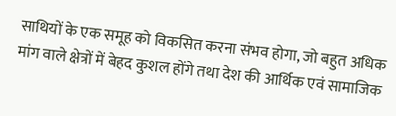साथियों के एक समूह को विकसित करना संभव होगा, जो बहुत अधिक मांग वाले क्षेत्रों में बेहद कुशल होंगे तथा देश की आर्थिक एवं सामाजिक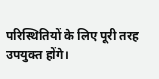परिस्थितियों के लिए पूरी तरह उपयुक्त होंगे।